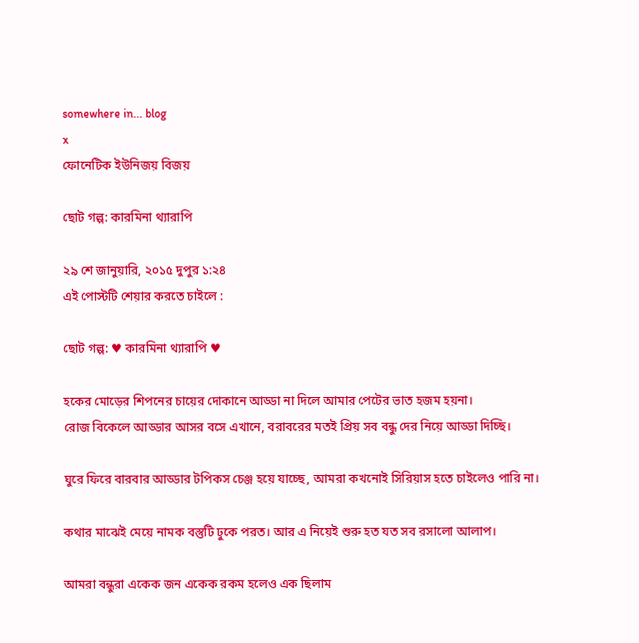somewhere in... blog
x
ফোনেটিক ইউনিজয় বিজয়

ছোট গল্প: কারমিনা থ্যারাপি

২৯ শে জানুয়ারি, ২০১৫ দুপুর ১:২৪
এই পোস্টটি শেয়ার করতে চাইলে :

ছোট গল্প: ♥ কারমিনা থ্যারাপি ♥

হকের মোড়ের শিপনের চায়ের দোকানে আড্ডা না দিলে আমার পেটের ভাত হজম হয়না।
রোজ বিকেলে আড্ডার আসর বসে এখানে, বরাবরের মতই প্রিয় সব বন্ধু দের নিয়ে আড্ডা দিচ্ছি।

ঘুরে ফিরে বারবার আড্ডার টপিকস চেঞ্জ হয়ে যাচ্ছে, আমরা কখনোই সিরিয়াস হতে চাইলেও পারি না।

কথার মাঝেই মেয়ে নামক বস্তুটি ঢুকে পরত। আর এ নিয়েই শুরু হত যত সব রসালো আলাপ।

আমরা বন্ধুরা একেক জন একেক রকম হলেও এক ছিলাম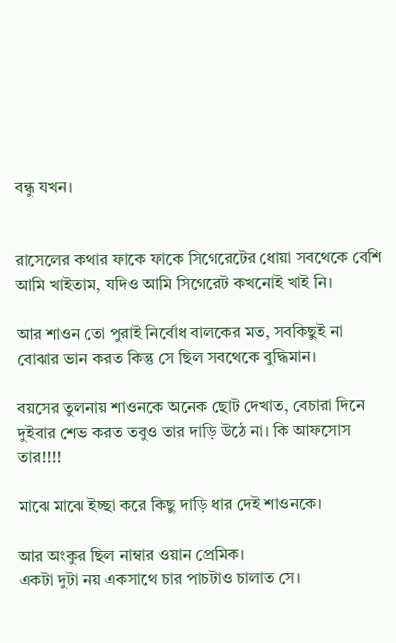বন্ধু যখন।


রাসেলের কথার ফাকে ফাকে সিগেরেটের ধোয়া সবথেকে বেশি আমি খাইতাম, যদিও আমি সিগেরেট কখনোই খাই নি।

আর শাওন তো পুরাই নির্বোধ বালকের মত, সবকিছুই না বোঝার ভান করত কিন্তু সে ছিল সবথেকে বুদ্ধিমান।

বয়সের তুলনায় শাওনকে অনেক ছোট দেখাত, বেচারা দিনে দুইবার শেভ করত তবুও তার দাড়ি উঠে না। কি আফসোস তার!!!!

মাঝে মাঝে ইচ্ছা করে কিছু দাড়ি ধার দেই শাওনকে।

আর অংকুর ছিল নাম্বার ওয়ান প্রেমিক।
একটা দুটা নয় একসাথে চার পাচটাও চালাত সে।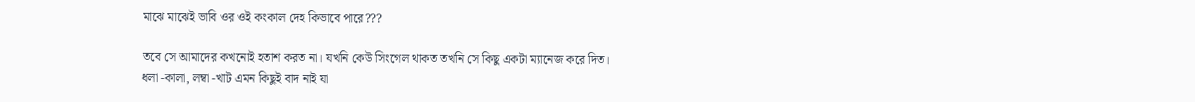মাঝে মাঝেই ভাবি ওর ওই কংকাল দেহ কিভাবে পারে???

তবে সে আমাদের কখনোই হতাশ করত না। যখনি কেউ সিংগেল থাকত তখনি সে কিছু একটা ম্যানেজ করে দিত।
ধলা -কালা, লম্বা -খাট এমন কিছুই বাদ নাই যা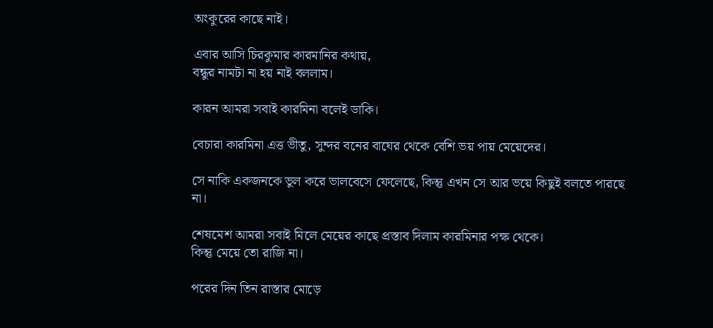অংকুরের কাছে নাই।

এবার আসি চিরকুমার কারমানির কথায়,
বন্ধুর নামটা না হয় নাই বললাম।

কারন আমরা সবাই কারমিনা বলেই ডাকি।

বেচারা কারমিনা এত্ত ভীতু, সুন্দর বনের বাঘের থেকে বেশি ভয় পায় মেয়েদের।

সে নাকি একজনকে ভুল করে ভালবেসে ফেলেছে, কিন্তু এখন সে আর ভয়ে কিছুই বলতে পারছে না।

শেষমেশ আমরা সবাই মিলে মেয়ের কাছে প্রস্তাব দিলাম কারমিনার পক্ষ থেকে।
কিন্তু মেয়ে তো রাজি না।

পরের দিন তিন রাস্তার মোড়ে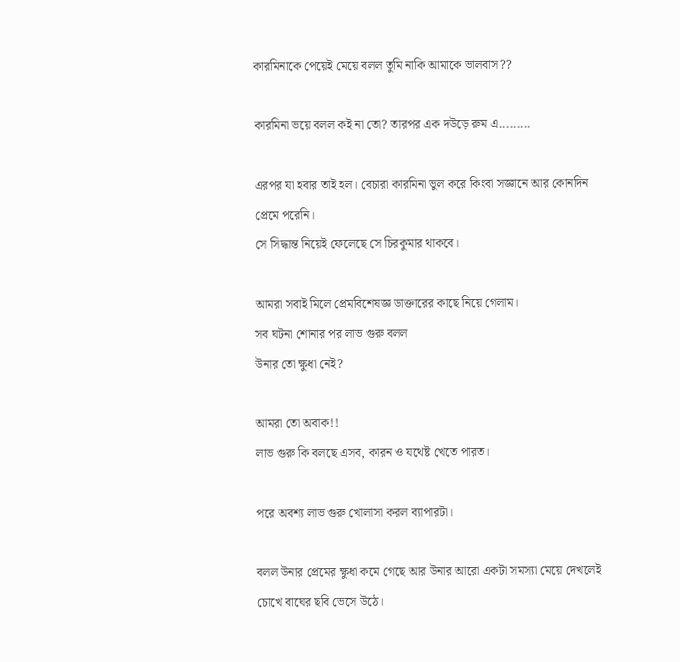কারমিনাকে পেয়েই মেয়ে বলল তুমি নাকি আমাকে ভালবাস??

কারমিনা ভয়ে বলল কই না তো? তারপর এক দউড়ে রুম এ.........

এরপর যা হবার তাই হল। বেচারা কারমিনা ভুল করে কিংবা সজ্ঞানে আর কোনদিন প্রেমে পরেনি।
সে সিদ্ধান্ত নিয়েই ফেলেছে সে চিরকুমার থাকবে।

আমরা সবাই মিলে প্রেমবিশেষজ্ঞ ডাক্তারের কাছে নিয়ে গেলাম।
সব ঘটনা শোনার পর লাভ গুরু বলল
উনার তো ক্ষুধা নেই?

আমরা তো অবাক!!
লাভ গুরু কি বলছে এসব, কারন ও যথেষ্ট খেতে পারত।

পরে অবশ্য লাভ গুরু খোলাসা করল ব্যাপারটা।

বলল উনার প্রেমের ক্ষুধা কমে গেছে আর উনার আরো একটা সমস্যা মেয়ে দেখলেই চোখে বাঘের ছবি ভেসে উঠে।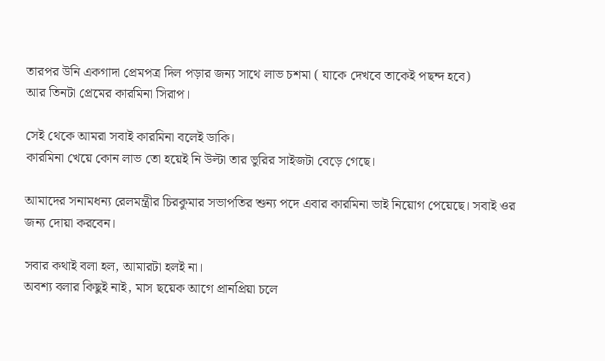তারপর উনি একগাদা প্রেমপত্র দিল পড়ার জন্য সাথে লাভ চশমা ( যাকে দেখবে তাকেই পছন্দ হবে)
আর তিনটা প্রেমের কারমিনা সিরাপ।

সেই থেকে আমরা সবাই কারমিনা বলেই ডাকি।
কারমিনা খেয়ে কোন লাভ তো হয়েই নি উল্টা তার ভুরির সাইজটা বেড়ে গেছে।

আমাদের সনামধন্য রেলমন্ত্রীর চিরকুমার সভাপতির শুন্য পদে এবার কারমিনা ভাই নিয়োগ পেয়েছে। সবাই ওর জন্য দোয়া করবেন।

সবার কথাই বলা হল, আমারটা হলই না।
অবশ্য বলার কিছুই নাই, মাস ছয়েক আগে প্রানপ্রিয়া চলে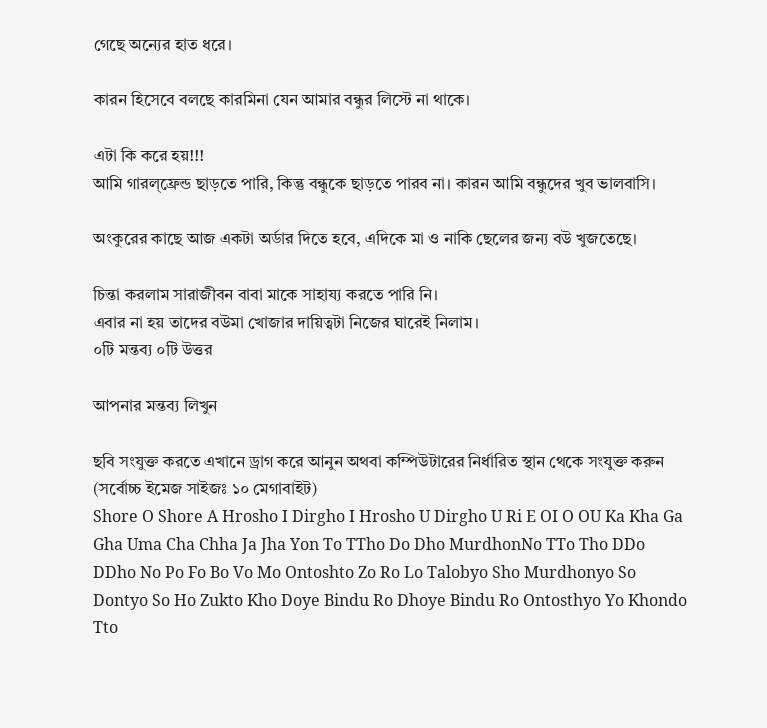গেছে অন্যের হাত ধরে।

কারন হিসেবে বলছে কারমিনা যেন আমার বন্ধুর লিস্টে না থাকে।

এটা কি করে হয়!!!
আমি গারল্ফ্রেন্ড ছাড়তে পারি, কিন্তু বন্ধুকে ছাড়তে পারব না। কারন আমি বন্ধুদের খুব ভালবাসি।

অংকুরের কাছে আজ একটা অর্ডার দিতে হবে, এদিকে মা ও নাকি ছেলের জন্য বউ খুজতেছে।

চিন্তা করলাম সারাজীবন বাবা মাকে সাহায্য করতে পারি নি।
এবার না হয় তাদের বউমা খোজার দায়িত্বটা নিজের ঘারেই নিলাম।
০টি মন্তব্য ০টি উত্তর

আপনার মন্তব্য লিখুন

ছবি সংযুক্ত করতে এখানে ড্রাগ করে আনুন অথবা কম্পিউটারের নির্ধারিত স্থান থেকে সংযুক্ত করুন (সর্বোচ্চ ইমেজ সাইজঃ ১০ মেগাবাইট)
Shore O Shore A Hrosho I Dirgho I Hrosho U Dirgho U Ri E OI O OU Ka Kha Ga Gha Uma Cha Chha Ja Jha Yon To TTho Do Dho MurdhonNo TTo Tho DDo DDho No Po Fo Bo Vo Mo Ontoshto Zo Ro Lo Talobyo Sho Murdhonyo So Dontyo So Ho Zukto Kho Doye Bindu Ro Dhoye Bindu Ro Ontosthyo Yo Khondo Tto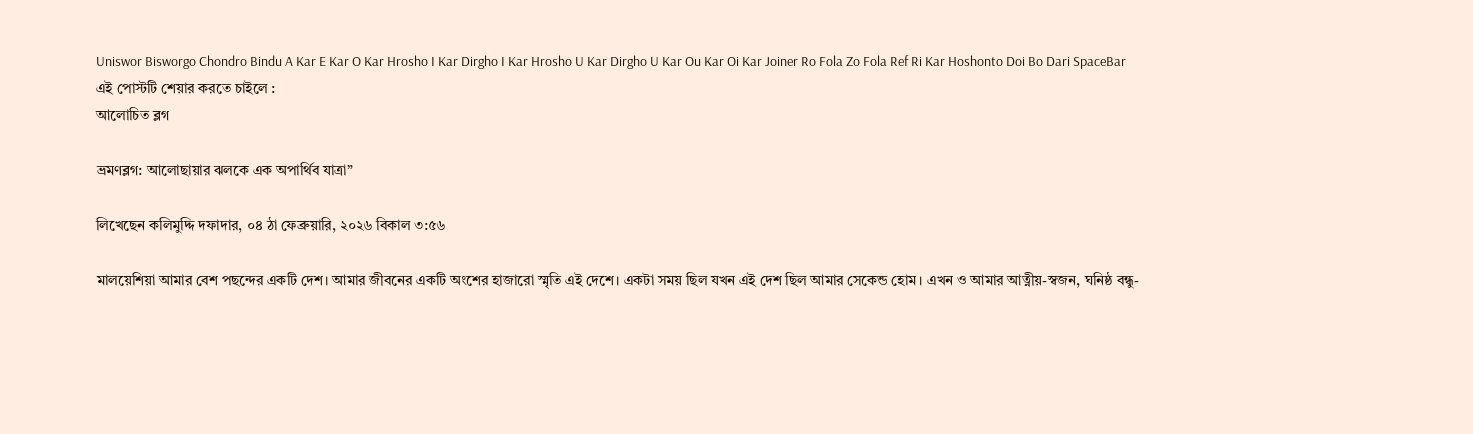Uniswor Bisworgo Chondro Bindu A Kar E Kar O Kar Hrosho I Kar Dirgho I Kar Hrosho U Kar Dirgho U Kar Ou Kar Oi Kar Joiner Ro Fola Zo Fola Ref Ri Kar Hoshonto Doi Bo Dari SpaceBar
এই পোস্টটি শেয়ার করতে চাইলে :
আলোচিত ব্লগ

ভ্রমণব্লগ: আলোছায়ার ঝলকে এক অপার্থিব যাত্রা”

লিখেছেন কলিমুদ্দি দফাদার, ০৪ ঠা ফেব্রুয়ারি, ২০২৬ বিকাল ৩:৫৬

মালয়েশিয়া আমার বেশ পছন্দের একটি দেশ। আমার জীবনের একটি অংশের হাজারো স্মৃতি এই দেশে। একটা সময় ছিল যখন এই দেশ ছিল আমার সেকেন্ড হোম।‌ এখন ও আমার আত্নীয়-স্বজন, ঘনিষ্ঠ বন্ধু-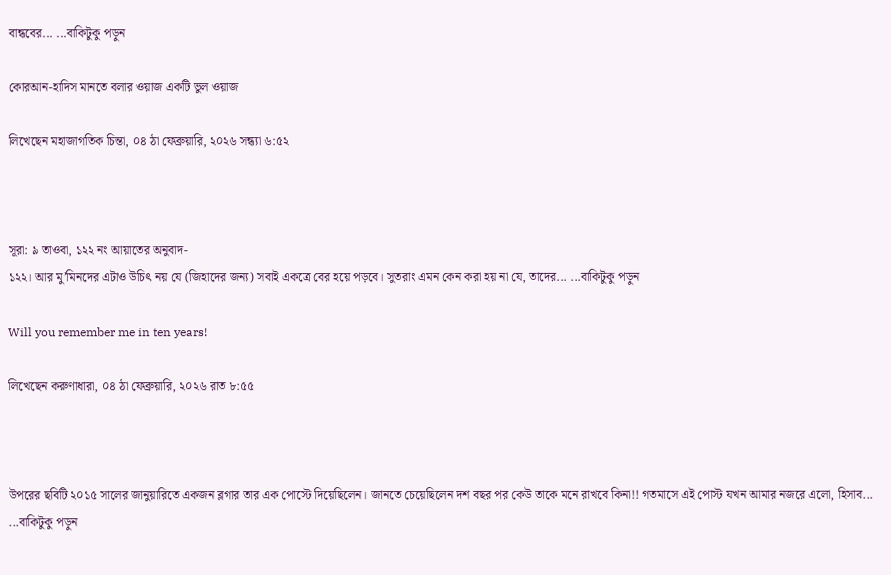বান্ধবের... ...বাকিটুকু পড়ুন

কোরআন-হাদিস মানতে বলার ওয়াজ একটি ভুল ওয়াজ

লিখেছেন মহাজাগতিক চিন্তা, ০৪ ঠা ফেব্রুয়ারি, ২০২৬ সন্ধ্যা ৬:৫২



সূরা: ৯ তাওবা, ১২২ নং আয়াতের অনুবাদ-
১২২। আর মু’মিনদের এটাও উচিৎ নয় যে (জিহাদের জন্য) সবাই একত্রে বের হয়ে পড়বে। সুতরাং এমন কেন করা হয় না যে, তাদের... ...বাকিটুকু পড়ুন

Will you remember me in ten years!

লিখেছেন করুণাধারা, ০৪ ঠা ফেব্রুয়ারি, ২০২৬ রাত ৮:৫৫



উপরের ছবিটি ২০১৫ সালের জানুয়ারিতে একজন ব্লগার তার এক পোস্টে দিয়েছিলেন। জানতে চেয়েছিলেন দশ বছর পর কেউ তাকে মনে রাখবে কিনা!! গতমাসে এই পোস্ট যখন আমার নজরে এলো, হিসাব... ...বাকিটুকু পড়ুন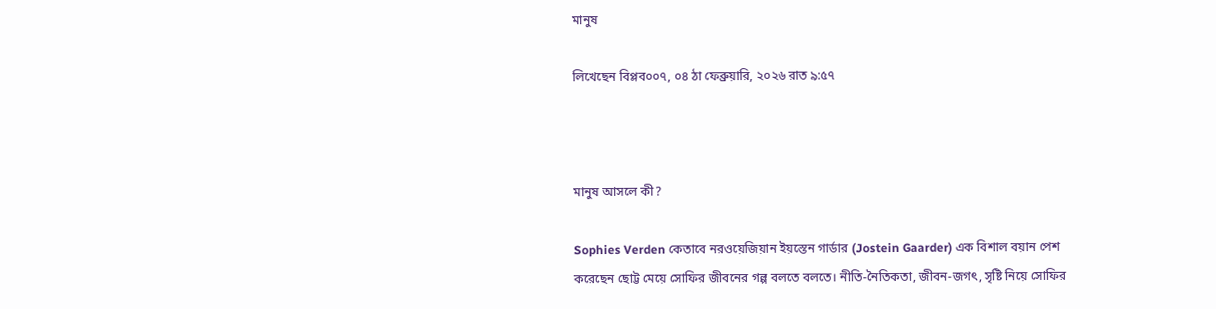মানুষ

লিখেছেন বিপ্লব০০৭, ০৪ ঠা ফেব্রুয়ারি, ২০২৬ রাত ৯:৫৭



মানুষ আসলে কী?

Sophies Verden কেতাবে নরওয়েজিয়ান ইয়স্তেন গার্ডার (Jostein Gaarder) এক বিশাল বয়ান পেশ করেছেন ছোট্ট মেয়ে সোফির জীবনের গল্প বলতে বলতে। নীতি-নৈতিকতা, জীবন-জগৎ, সৃষ্টি নিয়ে সোফির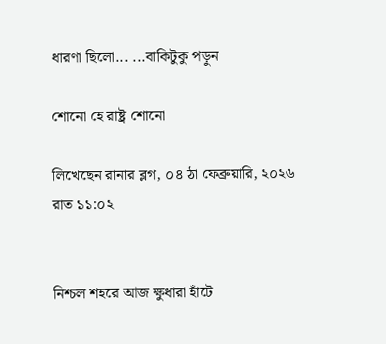ধারণা ছিলো... ...বাকিটুকু পড়ুন

শোনো হে রাষ্ট্র শোনো

লিখেছেন রানার ব্লগ, ০৪ ঠা ফেব্রুয়ারি, ২০২৬ রাত ১১:০২


নিশ্চল শহরে আজ ক্ষুধারা হাঁটে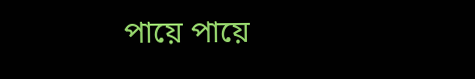পায়ে পায়ে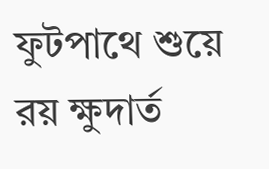ফুটপাথে শুয়ে রয় ক্ষুদার্ত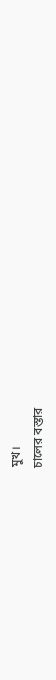মুখ।
চালের বস্তার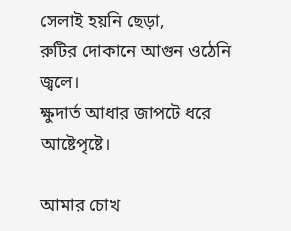সেলাই হয়নি ছেড়া,
রুটির দোকানে আগুন ওঠেনি জ্বলে।
ক্ষুদার্ত আধার জাপটে ধরে আষ্টেপৃষ্টে।

আমার চোখ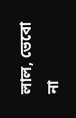লাল, ভেবো না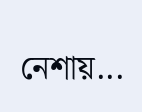নেশায়...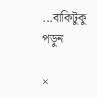...বাকিটুকু পড়ুন

×